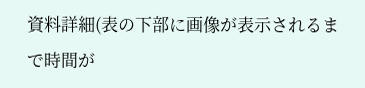資料詳細(表の下部に画像が表示されるまで時間が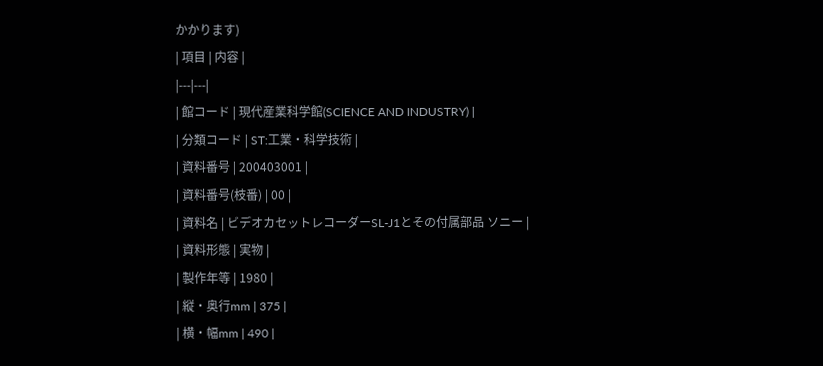かかります)
| 項目 | 内容 |
|---|---|
| 館コード | 現代産業科学館(SCIENCE AND INDUSTRY) |
| 分類コード | ST:工業・科学技術 |
| 資料番号 | 200403001 |
| 資料番号(枝番) | 00 |
| 資料名 | ビデオカセットレコーダーSL-J1とその付属部品 ソニー |
| 資料形態 | 実物 |
| 製作年等 | 1980 |
| 縦・奥行mm | 375 |
| 横・幅mm | 490 |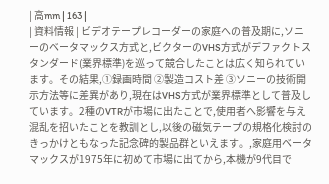| 高mm | 163 |
| 資料情報 | ビデオテープレコーダーの家庭への普及期に,ソニーのベータマックス方式と,ビクターのVHS方式がデファクトスタンダード(業界標準)を巡って競合したことは広く知られています。その結果,①録画時間 ②製造コスト差 ③ソニーの技術開示方法等に差異があり,現在はVHS方式が業界標準として普及しています。2種のVTRが市場に出たことで,使用者へ影響を与え混乱を招いたことを教訓とし,以後の磁気テープの規格化検討のきっかけともなった記念碑的製品群といえます。,家庭用ベータマックスが1975年に初めて市場に出てから,本機が9代目で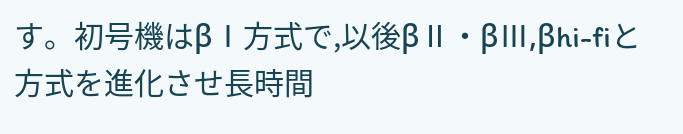す。初号機はβⅠ方式で,以後βⅡ・βⅢ,βhi-fiと方式を進化させ長時間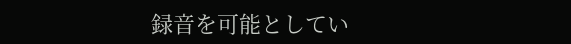録音を可能としてい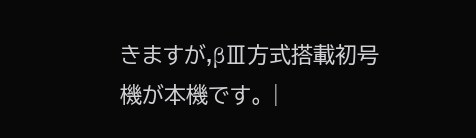きますが,βⅢ方式搭載初号機が本機です。 |